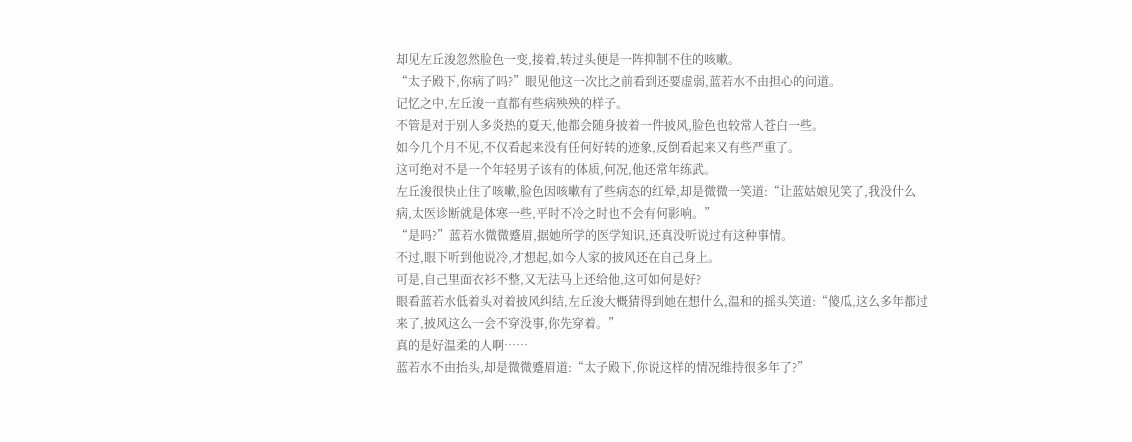却见左丘浚忽然脸色一变,接着,转过头便是一阵抑制不住的咳嗽。
“太子殿下,你病了吗?”眼见他这一次比之前看到还要虚弱,蓝若水不由担心的问道。
记忆之中,左丘浚一直都有些病殃殃的样子。
不管是对于别人多炎热的夏天,他都会随身披着一件披风,脸色也较常人苍白一些。
如今几个月不见,不仅看起来没有任何好转的迹象,反倒看起来又有些严重了。
这可绝对不是一个年轻男子该有的体质,何况,他还常年练武。
左丘浚很快止住了咳嗽,脸色因咳嗽有了些病态的红晕,却是微微一笑道:“让蓝姑娘见笑了,我没什么病,太医诊断就是体寒一些,平时不冷之时也不会有何影响。”
“是吗?”蓝若水微微蹙眉,据她所学的医学知识,还真没听说过有这种事情。
不过,眼下听到他说冷,才想起,如今人家的披风还在自己身上。
可是,自己里面衣衫不整,又无法马上还给他,这可如何是好?
眼看蓝若水低着头对着披风纠结,左丘浚大概猜得到她在想什么,温和的摇头笑道:“傻瓜,这么多年都过来了,披风这么一会不穿没事,你先穿着。”
真的是好温柔的人啊……
蓝若水不由抬头,却是微微蹙眉道:“太子殿下,你说这样的情况维持很多年了?”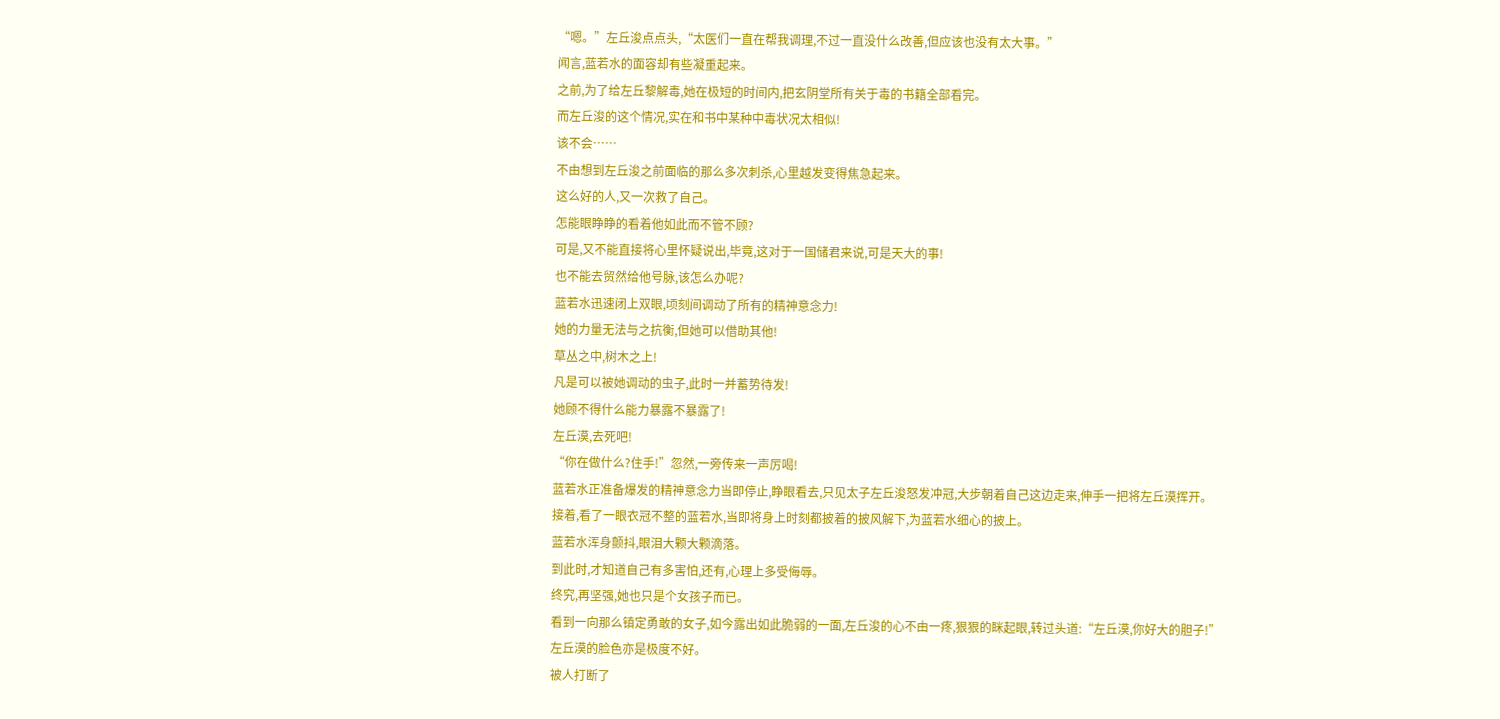“嗯。”左丘浚点点头,“太医们一直在帮我调理,不过一直没什么改善,但应该也没有太大事。”
闻言,蓝若水的面容却有些凝重起来。
之前,为了给左丘黎解毒,她在极短的时间内,把玄阴堂所有关于毒的书籍全部看完。
而左丘浚的这个情况,实在和书中某种中毒状况太相似!
该不会……
不由想到左丘浚之前面临的那么多次刺杀,心里越发变得焦急起来。
这么好的人,又一次救了自己。
怎能眼睁睁的看着他如此而不管不顾?
可是,又不能直接将心里怀疑说出,毕竟,这对于一国储君来说,可是天大的事!
也不能去贸然给他号脉,该怎么办呢?
蓝若水迅速闭上双眼,顷刻间调动了所有的精神意念力!
她的力量无法与之抗衡,但她可以借助其他!
草丛之中,树木之上!
凡是可以被她调动的虫子,此时一并蓄势待发!
她顾不得什么能力暴露不暴露了!
左丘漠,去死吧!
“你在做什么?住手!”忽然,一旁传来一声厉喝!
蓝若水正准备爆发的精神意念力当即停止,睁眼看去,只见太子左丘浚怒发冲冠,大步朝着自己这边走来,伸手一把将左丘漠挥开。
接着,看了一眼衣冠不整的蓝若水,当即将身上时刻都披着的披风解下,为蓝若水细心的披上。
蓝若水浑身颤抖,眼泪大颗大颗滴落。
到此时,才知道自己有多害怕,还有,心理上多受侮辱。
终究,再坚强,她也只是个女孩子而已。
看到一向那么镇定勇敢的女子,如今露出如此脆弱的一面,左丘浚的心不由一疼,狠狠的眯起眼,转过头道:“左丘漠,你好大的胆子!”
左丘漠的脸色亦是极度不好。
被人打断了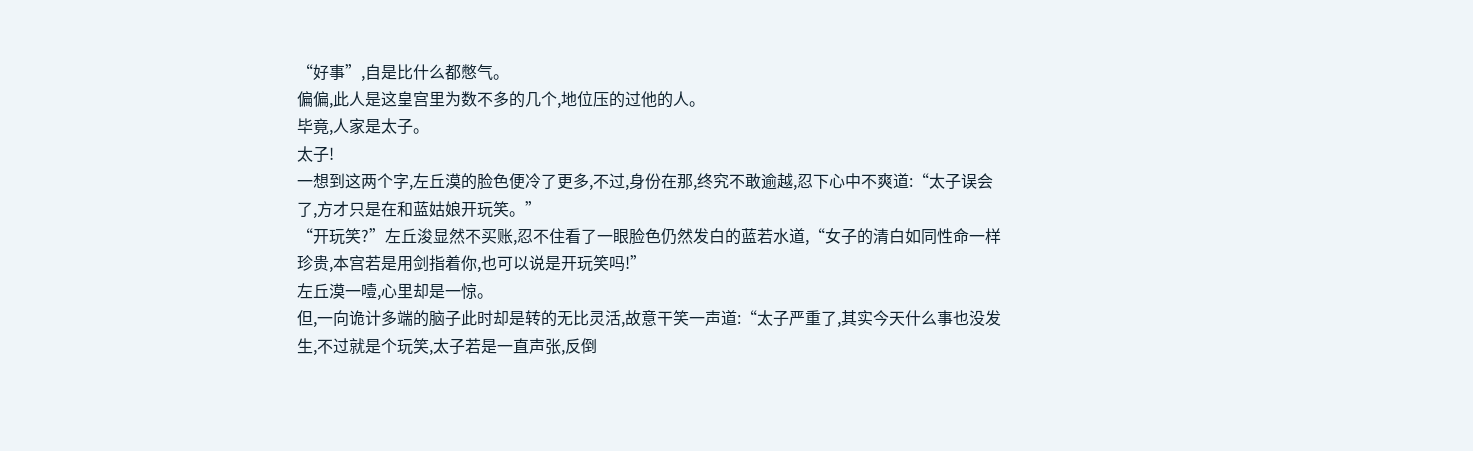“好事”,自是比什么都憋气。
偏偏,此人是这皇宫里为数不多的几个,地位压的过他的人。
毕竟,人家是太子。
太子!
一想到这两个字,左丘漠的脸色便冷了更多,不过,身份在那,终究不敢逾越,忍下心中不爽道:“太子误会了,方才只是在和蓝姑娘开玩笑。”
“开玩笑?”左丘浚显然不买账,忍不住看了一眼脸色仍然发白的蓝若水道,“女子的清白如同性命一样珍贵,本宫若是用剑指着你,也可以说是开玩笑吗!”
左丘漠一噎,心里却是一惊。
但,一向诡计多端的脑子此时却是转的无比灵活,故意干笑一声道:“太子严重了,其实今天什么事也没发生,不过就是个玩笑,太子若是一直声张,反倒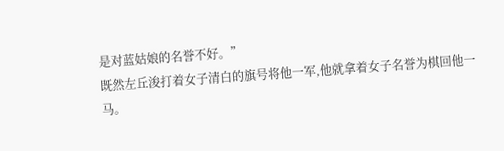是对蓝姑娘的名誉不好。”
既然左丘浚打着女子清白的旗号将他一军,他就拿着女子名誉为棋回他一马。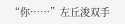“你……”左丘浚双手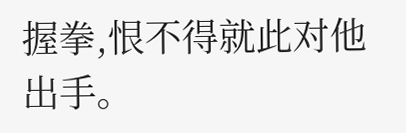握拳,恨不得就此对他出手。